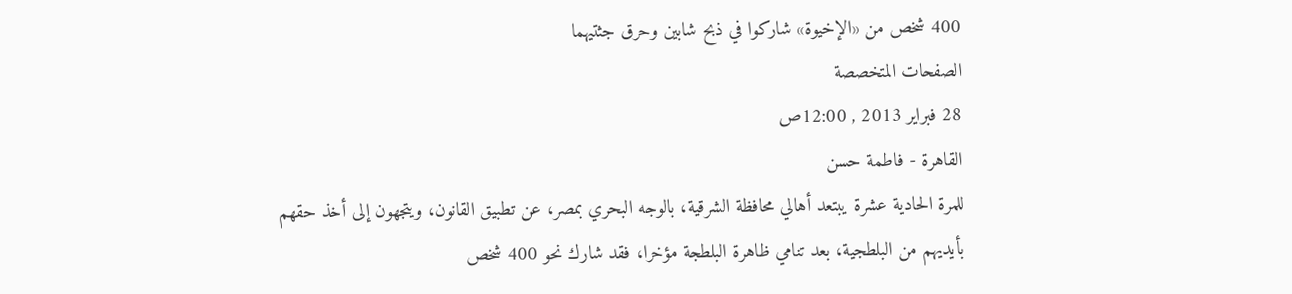400 شخص من «الإخيوة» شاركوا في ذبح شابين وحرق جثتيهما
الصفحات المتخصصة
28 فبراير 2013 , 12:00ص
القاهرة - فاطمة حسن
للمرة الحادية عشرة يبتعد أهالي محافظة الشرقية، بالوجه البحري بمصر، عن تطبيق القانون، ويتجهون إلى أخذ حقهم بأيديهم من البلطجية، بعد تنامي ظاهرة البلطجة مؤخرا، فقد شارك نحو 400 شخص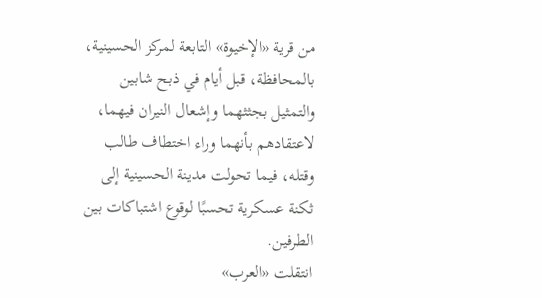من قرية «الإخيوة» التابعة لمركز الحسينية، بالمحافظة، قبل أيام في ذبح شابين والتمثيل بجثثهما وإشعال النيران فيهما، لاعتقادهم بأنهما وراء اختطاف طالب وقتله، فيما تحولت مدينة الحسينية إلى ثكنة عسكرية تحسبًا لوقوع اشتباكات بين الطرفين.
انتقلت «العرب»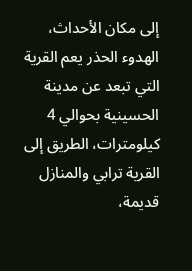إلى مكان الأحداث، الهدوء الحذر يعم القرية التي تبعد عن مدينة الحسينية بحوالي 4 كيلومترات، الطريق إلى القرية ترابي والمنازل قديمة،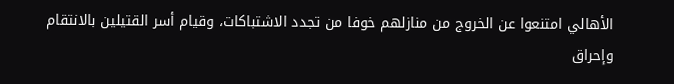الأهالي امتنعوا عن الخروج من منازلهم خوفا من تجدد الاشتباكات، وقيام أسر القتيلين بالانتقام وإحراق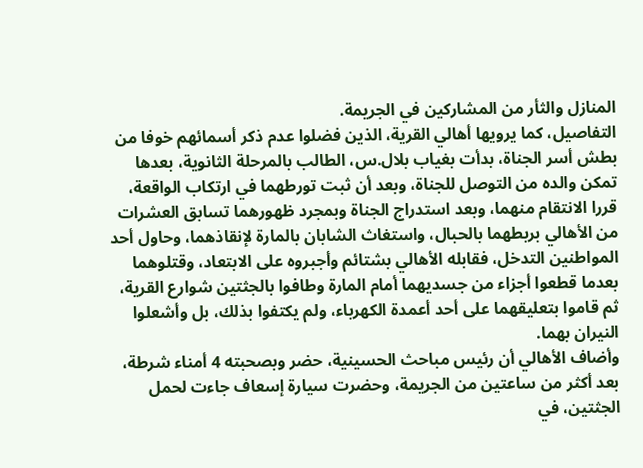المنازل والثأر من المشاركين في الجريمة.
التفاصيل، كما يرويها أهالي القرية، الذين فضلوا عدم ذكر أسمائهم خوفا من بطش أسر الجناة، بدأت بغياب بلال.س، الطالب بالمرحلة الثانوية، بعدها تمكن والده من التوصل للجناة، وبعد أن ثبت تورطهما في ارتكاب الواقعة، قررا الانتقام منهما، وبعد استدراج الجناة وبمجرد ظهورهما تسابق العشرات من الأهالي بربطهما بالحبال، واستغاث الشابان بالمارة لإنقاذهما، وحاول أحد المواطنين التدخل، فقابله الأهالي بشتائم وأجبروه على الابتعاد، وقتلوهما بعدما قطعوا أجزاء من جسديهما أمام المارة وطافوا بالجثتين شوارع القرية، ثم قاموا بتعليقهما على أحد أعمدة الكهرباء، ولم يكتفوا بذلك، بل وأشعلوا النيران بهما.
وأضاف الأهالي أن رئيس مباحث الحسينية، حضر وبصحبته 4 أمناء شرطة، بعد أكثر من ساعتين من الجريمة، وحضرت سيارة إسعاف جاءت لحمل الجثتين، في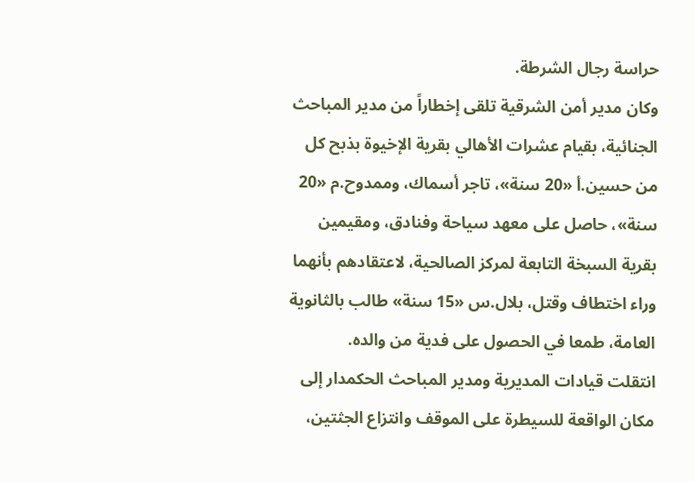حراسة رجال الشرطة.
وكان مدير أمن الشرقية تلقى إخطاراً من مدير المباحث الجنائية، بقيام عشرات الأهالي بقرية الإخيوة بذبح كل من حسين.أ «20 سنة»، تاجر أسماك، وممدوح.م «20 سنة»، حاصل على معهد سياحة وفنادق، ومقيمين بقرية السبخة التابعة لمركز الصالحية، لاعتقادهم بأنهما وراء اختطاف وقتل، بلال.س «15 سنة» طالب بالثانوية العامة، طمعا في الحصول على فدية من والده.
انتقلت قيادات المديرية ومدير المباحث الحكمدار إلى مكان الواقعة للسيطرة على الموقف وانتزاع الجثتين،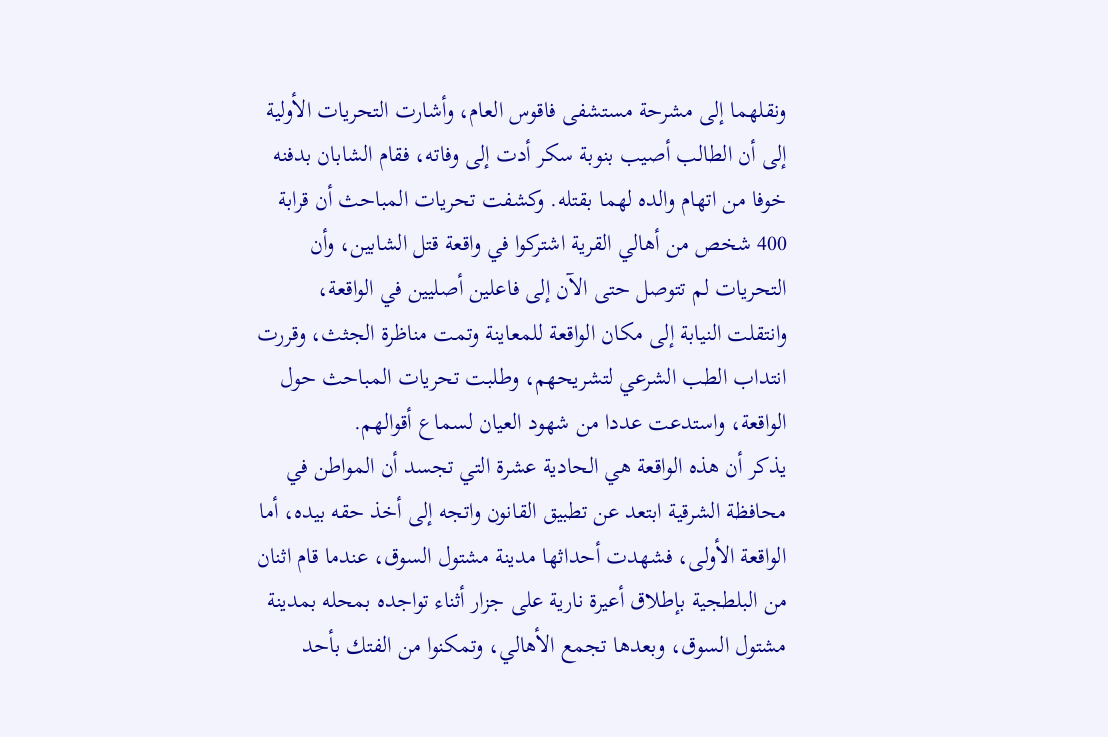ونقلهما إلى مشرحة مستشفى فاقوس العام، وأشارت التحريات الأولية إلى أن الطالب أصيب بنوبة سكر أدت إلى وفاته، فقام الشابان بدفنه خوفا من اتهام والده لهما بقتله. وكشفت تحريات المباحث أن قرابة 400 شخص من أهالي القرية اشتركوا في واقعة قتل الشابين، وأن التحريات لم تتوصل حتى الآن إلى فاعلين أصليين في الواقعة، وانتقلت النيابة إلى مكان الواقعة للمعاينة وتمت مناظرة الجثث، وقررت انتداب الطب الشرعي لتشريحهم، وطلبت تحريات المباحث حول الواقعة، واستدعت عددا من شهود العيان لسماع أقوالهم.
يذكر أن هذه الواقعة هي الحادية عشرة التي تجسد أن المواطن في محافظة الشرقية ابتعد عن تطبيق القانون واتجه إلى أخذ حقه بيده، أما الواقعة الأولى، فشهدت أحداثها مدينة مشتول السوق، عندما قام اثنان من البلطجية بإطلاق أعيرة نارية على جزار أثناء تواجده بمحله بمدينة مشتول السوق، وبعدها تجمع الأهالي، وتمكنوا من الفتك بأحد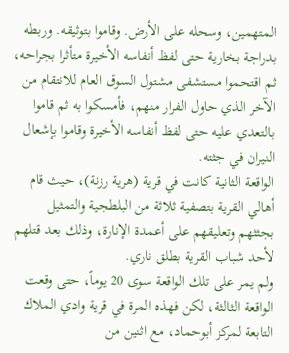المتهمين، وسحله على الأرض. وقاموا بتوثيقه. وربطه بدراجة بخارية حتى لفظ أنفاسه الأخيرة متأثرا بجراحه، ثم اقتحموا مستشفى مشتول السوق العام للانتقام من الآخر الذي حاول الفرار منهم، فأمسكوا به ثم قاموا بالتعدي عليه حتى لفظ أنفاسه الأخيرة وقاموا بإشعال النيران في جثته.
الواقعة الثانية كانت في قرية (هرية رزنة)، حيث قام أهالي القرية بتصفية ثلاثة من البلطجية والتمثيل بجثثهم وتعليقهم على أعمدة الإنارة، وذلك بعد قتلهم لأحد شباب القرية بطلق ناري.
ولم يمر على تلك الواقعة سوى 20 يوماً، حتى وقعت الواقعة الثالثة، لكن فهذه المرة في قرية وادي الملاك التابعة لمركز أبوحماد، مع اثنين من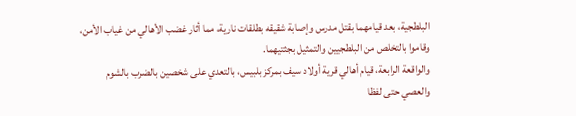البلطجية، بعد قيامهما بقتل مدرس وإصابة شقيقه بطلقات نارية، مما أثار غضب الأهالي من غياب الأمن، وقاموا بالتخلص من البلطجيين والتمثيل بجثتيهما.
والواقعة الرابعة، قيام أهالي قرية أولاد سيف بمركز بلبيس، بالتعدي على شخصين بالضرب بالشوم والعصي حتى لفظا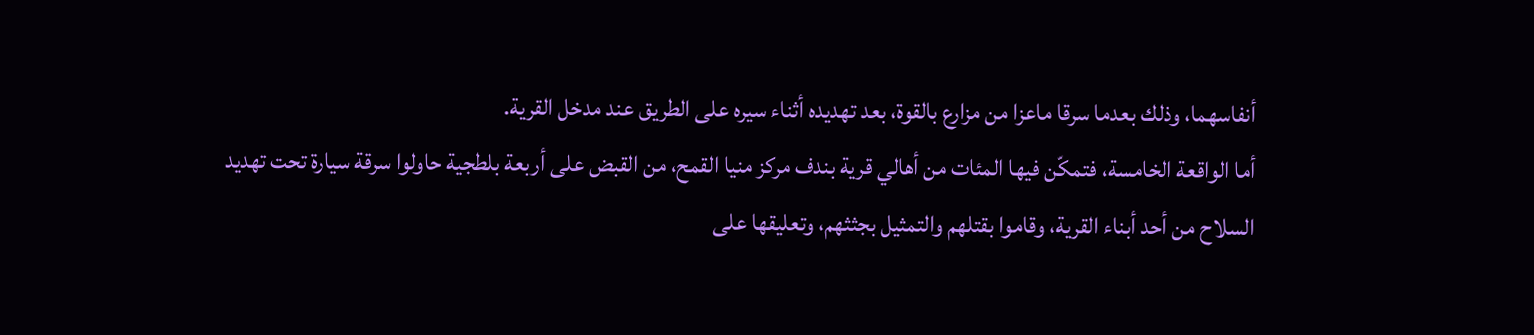أنفاسهما، وذلك بعدما سرقا ماعزا من مزارع بالقوة، بعد تهديده أثناء سيره على الطريق عند مدخل القرية.
أما الواقعة الخامسة، فتمكّن فيها المئات من أهالي قرية بندف مركز منيا القمح، من القبض على أربعة بلطجية حاولوا سرقة سيارة تحت تهديد السلاح من أحد أبناء القرية، وقاموا بقتلهم والتمثيل بجثثهم، وتعليقها على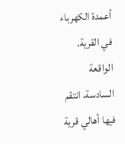أعمدة الكهرباء في القرية.
الواقعة السادسة، انتقم فيها أهالي قرية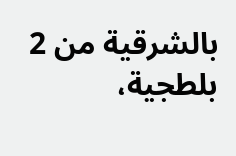بالشرقية من 2 بلطجية،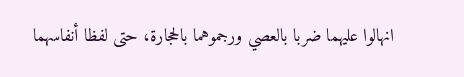انهالوا عليهما ضربا بالعصي ورجموهما بالحجارة، حتى لفظا أنفاسهما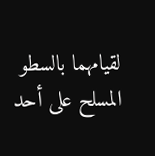لقيامهما بالسطو المسلح على أحد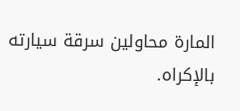المارة محاولين سرقة سيارته بالإكراه.